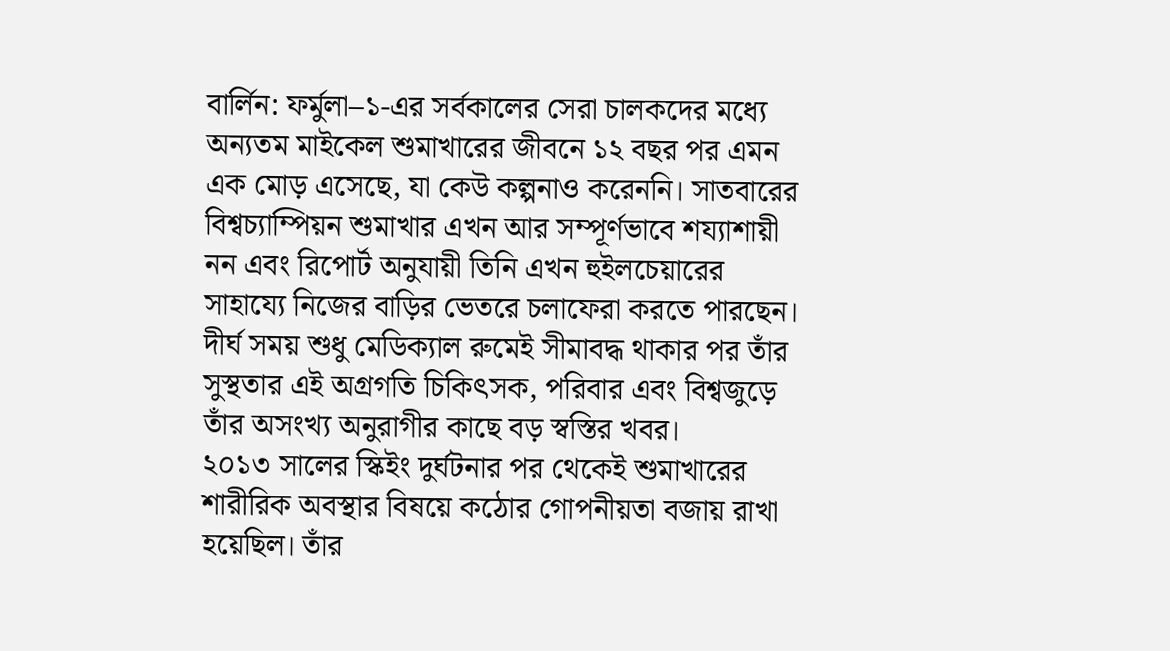বার্লিন: ফর্মুলা–১-এর সর্বকালের সেরা চালকদের মধ্যে অন্যতম মাইকেল শুমাখারের জীবনে ১২ বছর পর এমন এক মোড় এসেছে, যা কেউ কল্পনাও করেননি। সাতবারের বিশ্বচ্যাম্পিয়ন শুমাখার এখন আর সম্পূর্ণভাবে শয্যাশায়ী নন এবং রিপোর্ট অনুযায়ী তিনি এখন হুইলচেয়ারের সাহায্যে নিজের বাড়ির ভেতরে চলাফেরা করতে পারছেন। দীর্ঘ সময় শুধু মেডিক্যাল রুমেই সীমাবদ্ধ থাকার পর তাঁর সুস্থতার এই অগ্রগতি চিকিৎসক, পরিবার এবং বিশ্বজুড়ে তাঁর অসংখ্য অনুরাগীর কাছে বড় স্বস্তির খবর।
২০১৩ সালের স্কিইং দুর্ঘটনার পর থেকেই শুমাখারের শারীরিক অবস্থার বিষয়ে কঠোর গোপনীয়তা বজায় রাখা হয়েছিল। তাঁর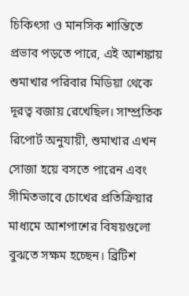চিকিৎসা ও মানসিক শান্তিতে প্রভাব পড়তে পারে, এই আশঙ্কায় শুমাখার পরিবার মিডিয়া থেকে দূরত্ব বজায় রেখেছিল। সাম্প্রতিক রিপোর্ট অনুযায়ী, শুমাখার এখন সোজা হয়ে বসতে পারেন এবং সীমিতভাবে চোখের প্রতিক্রিয়ার মাধ্যমে আশপাশের বিষয়গুলো বুঝতে সক্ষম হচ্ছেন। ব্রিটিশ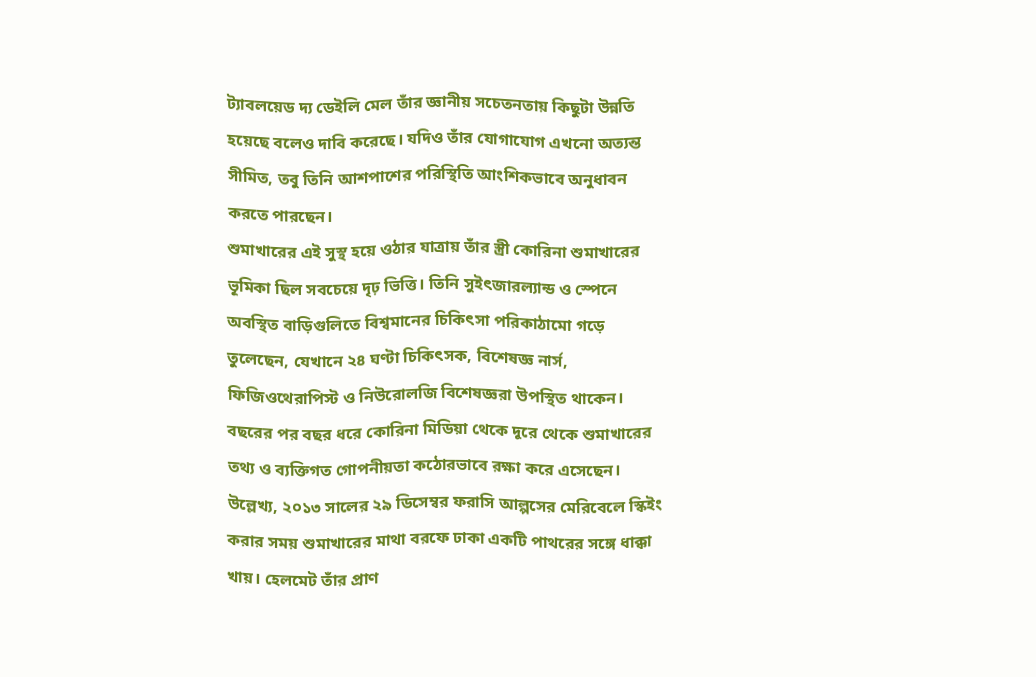ট্যাবলয়েড দ্য ডেইলি মেল তাঁর জ্ঞানীয় সচেতনতায় কিছুটা উন্নতি হয়েছে বলেও দাবি করেছে। যদিও তাঁর যোগাযোগ এখনো অত্যন্ত সীমিত, তবু তিনি আশপাশের পরিস্থিতি আংশিকভাবে অনুধাবন করতে পারছেন।
শুমাখারের এই সুস্থ হয়ে ওঠার যাত্রায় তাঁর স্ত্রী কোরিনা শুমাখারের ভূমিকা ছিল সবচেয়ে দৃঢ় ভিত্তি। তিনি সুইৎজারল্যান্ড ও স্পেনে অবস্থিত বাড়িগুলিতে বিশ্বমানের চিকিৎসা পরিকাঠামো গড়ে তুলেছেন, যেখানে ২৪ ঘণ্টা চিকিৎসক, বিশেষজ্ঞ নার্স, ফিজিওথেরাপিস্ট ও নিউরোলজি বিশেষজ্ঞরা উপস্থিত থাকেন। বছরের পর বছর ধরে কোরিনা মিডিয়া থেকে দূরে থেকে শুমাখারের তথ্য ও ব্যক্তিগত গোপনীয়তা কঠোরভাবে রক্ষা করে এসেছেন।
উল্লেখ্য, ২০১৩ সালের ২৯ ডিসেম্বর ফরাসি আল্পসের মেরিবেলে স্কিইং করার সময় শুমাখারের মাথা বরফে ঢাকা একটি পাথরের সঙ্গে ধাক্কা খায়। হেলমেট তাঁর প্রাণ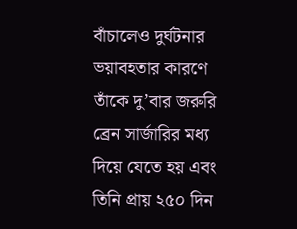বাঁচালেও দুর্ঘটনার ভয়াবহতার কারণে তাঁকে দু’বার জরুরি ব্রেন সার্জারির মধ্য দিয়ে যেতে হয় এবং তিনি প্রায় ২৫০ দিন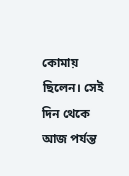কোমায় ছিলেন। সেই দিন থেকে আজ পর্যন্ত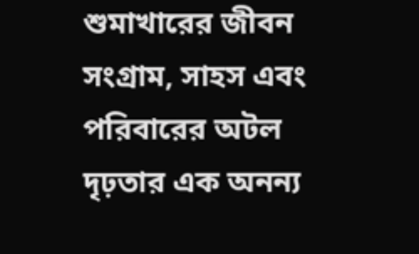শুমাখারের জীবন সংগ্রাম, সাহস এবং পরিবারের অটল দৃঢ়তার এক অনন্য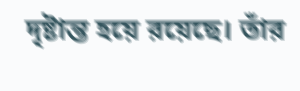দৃষ্টান্ত হয়ে রয়েছে। তাঁর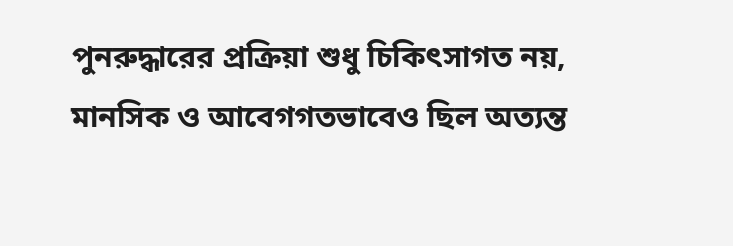পুনরুদ্ধারের প্রক্রিয়া শুধু চিকিৎসাগত নয়, মানসিক ও আবেগগতভাবেও ছিল অত্যন্ত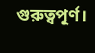গুরুত্বপূর্ণ।